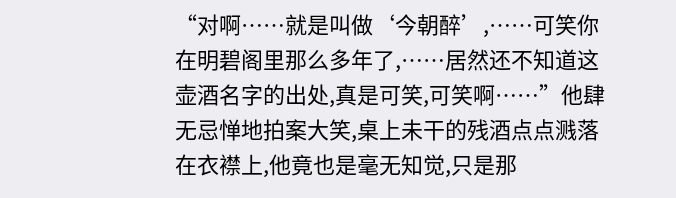“对啊……就是叫做‘今朝醉’,……可笑你在明碧阁里那么多年了,……居然还不知道这壶酒名字的出处,真是可笑,可笑啊……”他肆无忌惮地拍案大笑,桌上未干的残酒点点溅落在衣襟上,他竟也是毫无知觉,只是那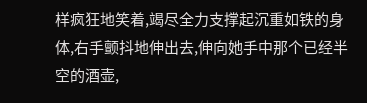样疯狂地笑着,竭尽全力支撑起沉重如铁的身体,右手颤抖地伸出去,伸向她手中那个已经半空的酒壶,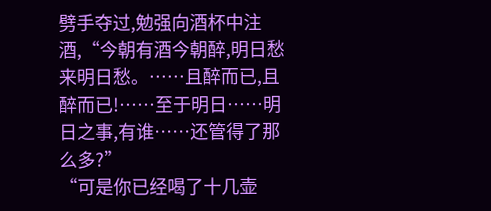劈手夺过,勉强向酒杯中注酒,“今朝有酒今朝醉,明日愁来明日愁。……且醉而已,且醉而已!……至于明日……明日之事,有谁……还管得了那么多?”
“可是你已经喝了十几壶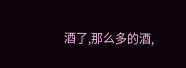酒了,那么多的酒,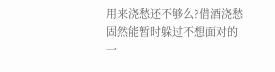用来浇愁还不够么?借酒浇愁固然能暂时躲过不想面对的一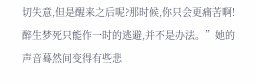切失意,但是醒来之后呢?那时候,你只会更痛苦啊!醉生梦死只能作一时的逃避,并不是办法。”她的声音蓦然间变得有些悲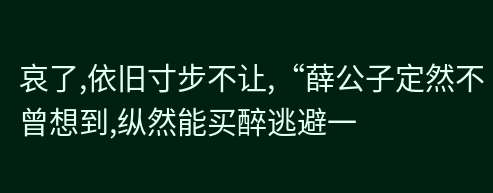哀了,依旧寸步不让,“薛公子定然不曾想到,纵然能买醉逃避一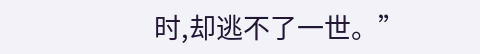时,却逃不了一世。”